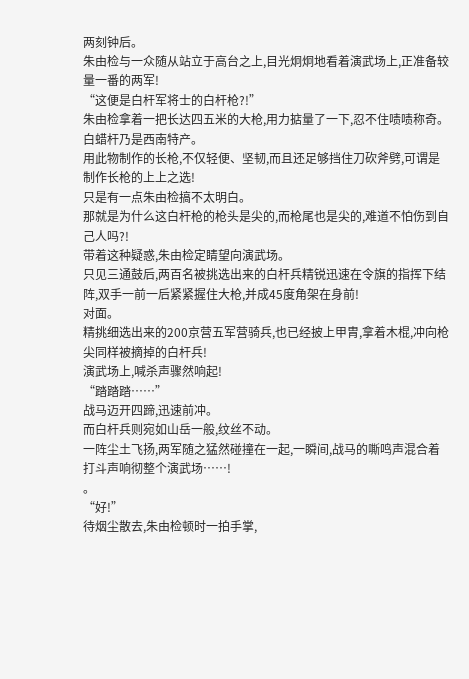两刻钟后。
朱由检与一众随从站立于高台之上,目光炯炯地看着演武场上,正准备较量一番的两军!
“这便是白杆军将士的白杆枪?!”
朱由检拿着一把长达四五米的大枪,用力掂量了一下,忍不住啧啧称奇。
白蜡杆乃是西南特产。
用此物制作的长枪,不仅轻便、坚韧,而且还足够挡住刀砍斧劈,可谓是制作长枪的上上之选!
只是有一点朱由检搞不太明白。
那就是为什么这白杆枪的枪头是尖的,而枪尾也是尖的,难道不怕伤到自己人吗?!
带着这种疑惑,朱由检定睛望向演武场。
只见三通鼓后,两百名被挑选出来的白杆兵精锐迅速在令旗的指挥下结阵,双手一前一后紧紧握住大枪,并成45度角架在身前!
对面。
精挑细选出来的200京营五军营骑兵,也已经披上甲胄,拿着木棍,冲向枪尖同样被摘掉的白杆兵!
演武场上,喊杀声骤然响起!
“踏踏踏……”
战马迈开四蹄,迅速前冲。
而白杆兵则宛如山岳一般,纹丝不动。
一阵尘土飞扬,两军随之猛然碰撞在一起,一瞬间,战马的嘶鸣声混合着打斗声响彻整个演武场……!
。
“好!”
待烟尘散去,朱由检顿时一拍手掌,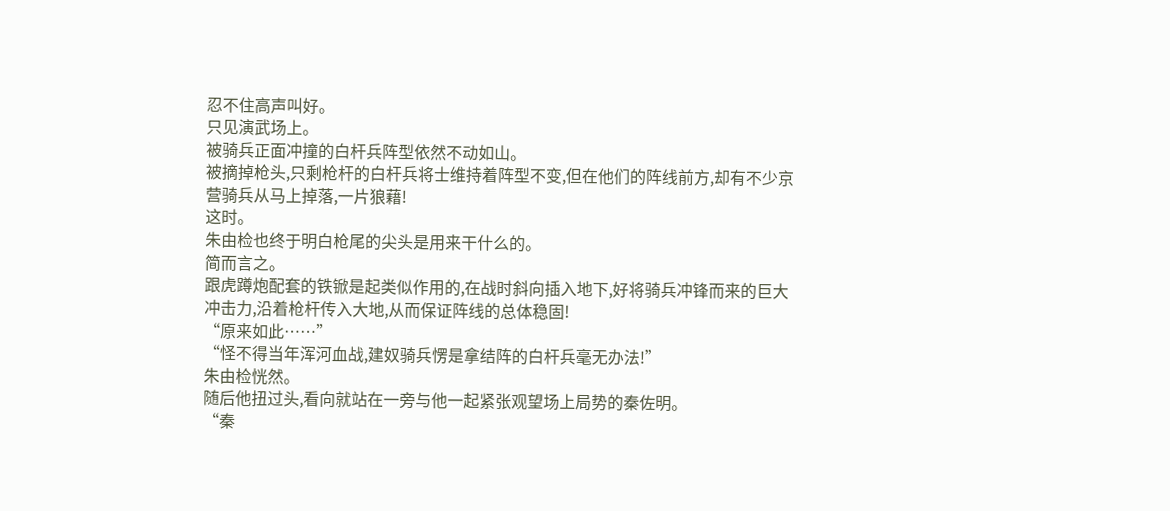忍不住高声叫好。
只见演武场上。
被骑兵正面冲撞的白杆兵阵型依然不动如山。
被摘掉枪头,只剩枪杆的白杆兵将士维持着阵型不变,但在他们的阵线前方,却有不少京营骑兵从马上掉落,一片狼藉!
这时。
朱由检也终于明白枪尾的尖头是用来干什么的。
简而言之。
跟虎蹲炮配套的铁锨是起类似作用的,在战时斜向插入地下,好将骑兵冲锋而来的巨大冲击力,沿着枪杆传入大地,从而保证阵线的总体稳固!
“原来如此……”
“怪不得当年浑河血战,建奴骑兵愣是拿结阵的白杆兵毫无办法!”
朱由检恍然。
随后他扭过头,看向就站在一旁与他一起紧张观望场上局势的秦佐明。
“秦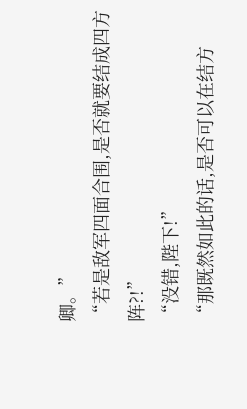卿。”
“若是敌军四面合围,是否就要结成四方阵?!”
“没错,陛下!”
“那既然如此的话,是否可以在结方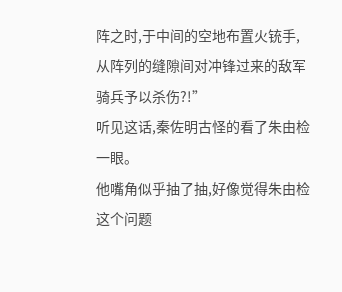阵之时,于中间的空地布置火铳手,从阵列的缝隙间对冲锋过来的敌军骑兵予以杀伤?!”
听见这话,秦佐明古怪的看了朱由检一眼。
他嘴角似乎抽了抽,好像觉得朱由检这个问题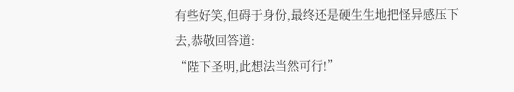有些好笑,但碍于身份,最终还是硬生生地把怪异感压下去,恭敬回答道:
“陛下圣明,此想法当然可行!”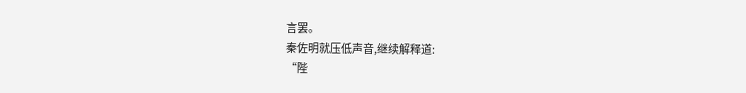言罢。
秦佐明就压低声音,继续解释道:
“陛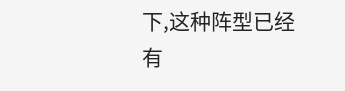下,这种阵型已经有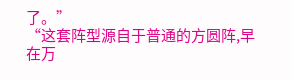了。”
“这套阵型源自于普通的方圆阵,早在万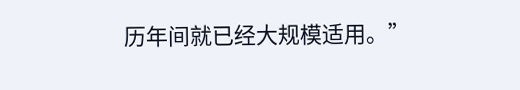历年间就已经大规模适用。”